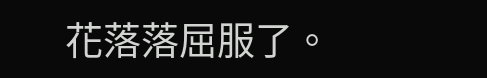花落落屈服了。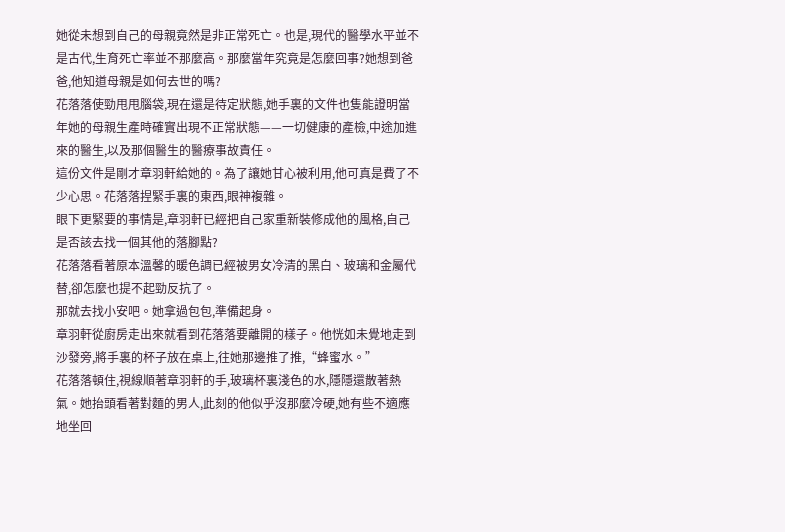她從未想到自己的母親竟然是非正常死亡。也是,現代的醫學水平並不是古代,生育死亡率並不那麼高。那麼當年究竟是怎麼回事?她想到爸爸,他知道母親是如何去世的嗎?
花落落使勁甩甩腦袋,現在還是待定狀態,她手裏的文件也隻能證明當年她的母親生產時確實出現不正常狀態——一切健康的產檢,中途加進來的醫生,以及那個醫生的醫療事故責任。
這份文件是剛才章羽軒給她的。為了讓她甘心被利用,他可真是費了不少心思。花落落捏緊手裏的東西,眼神複雜。
眼下更緊要的事情是,章羽軒已經把自己家重新裝修成他的風格,自己是否該去找一個其他的落腳點?
花落落看著原本溫馨的暖色調已經被男女冷清的黑白、玻璃和金屬代替,卻怎麼也提不起勁反抗了。
那就去找小安吧。她拿過包包,準備起身。
章羽軒從廚房走出來就看到花落落要離開的樣子。他恍如未覺地走到沙發旁,將手裏的杯子放在桌上,往她那邊推了推,“蜂蜜水。”
花落落頓住,視線順著章羽軒的手,玻璃杯裏淺色的水,隱隱還散著熱氣。她抬頭看著對麵的男人,此刻的他似乎沒那麼冷硬,她有些不適應地坐回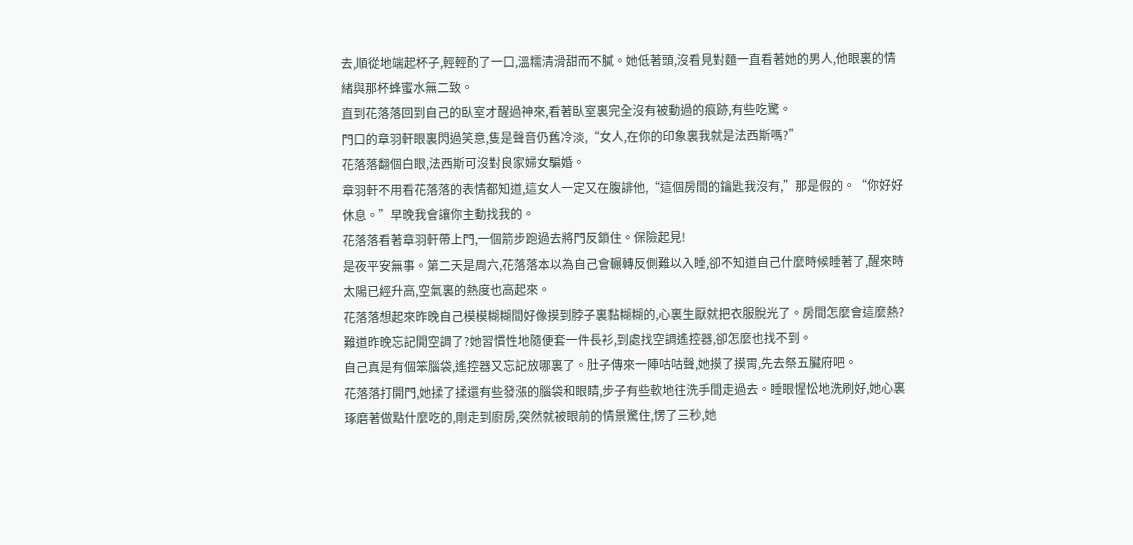去,順從地端起杯子,輕輕酌了一口,溫糯清滑甜而不膩。她低著頭,沒看見對麵一直看著她的男人,他眼裏的情緒與那杯蜂蜜水無二致。
直到花落落回到自己的臥室才醒過神來,看著臥室裏完全沒有被動過的痕跡,有些吃驚。
門口的章羽軒眼裏閃過笑意,隻是聲音仍舊冷淡,“女人,在你的印象裏我就是法西斯嗎?”
花落落翻個白眼,法西斯可沒對良家婦女騙婚。
章羽軒不用看花落落的表情都知道,這女人一定又在腹誹他,“這個房間的鑰匙我沒有,”那是假的。“你好好休息。”早晚我會讓你主動找我的。
花落落看著章羽軒帶上門,一個箭步跑過去將門反鎖住。保險起見!
是夜平安無事。第二天是周六,花落落本以為自己會輾轉反側難以入睡,卻不知道自己什麼時候睡著了,醒來時太陽已經升高,空氣裏的熱度也高起來。
花落落想起來昨晚自己模模糊糊間好像摸到脖子裏黏糊糊的,心裏生厭就把衣服脫光了。房間怎麼會這麼熱?難道昨晚忘記開空調了?她習慣性地隨便套一件長衫,到處找空調遙控器,卻怎麼也找不到。
自己真是有個笨腦袋,遙控器又忘記放哪裏了。肚子傳來一陣咕咕聲,她摸了摸胃,先去祭五臟府吧。
花落落打開門,她揉了揉還有些發漲的腦袋和眼睛,步子有些軟地往洗手間走過去。睡眼惺忪地洗刷好,她心裏琢磨著做點什麼吃的,剛走到廚房,突然就被眼前的情景驚住,愣了三秒,她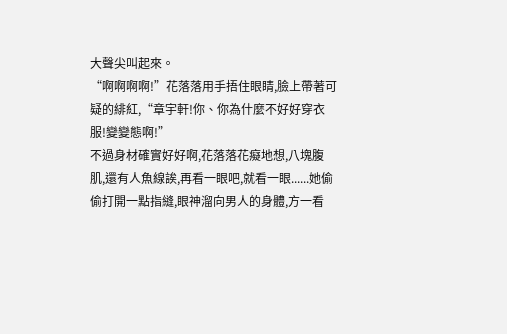大聲尖叫起來。
“啊啊啊啊!”花落落用手捂住眼睛,臉上帶著可疑的緋紅,“章宇軒!你、你為什麼不好好穿衣服!變變態啊!”
不過身材確實好好啊,花落落花癡地想,八塊腹肌,還有人魚線誒,再看一眼吧,就看一眼......她偷偷打開一點指縫,眼神溜向男人的身體,方一看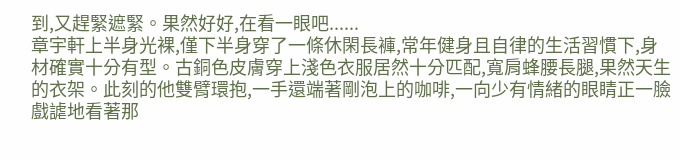到,又趕緊遮緊。果然好好,在看一眼吧......
章宇軒上半身光裸,僅下半身穿了一條休閑長褲,常年健身且自律的生活習慣下,身材確實十分有型。古銅色皮膚穿上淺色衣服居然十分匹配,寬肩蜂腰長腿,果然天生的衣架。此刻的他雙臂環抱,一手還端著剛泡上的咖啡,一向少有情緒的眼睛正一臉戲謔地看著那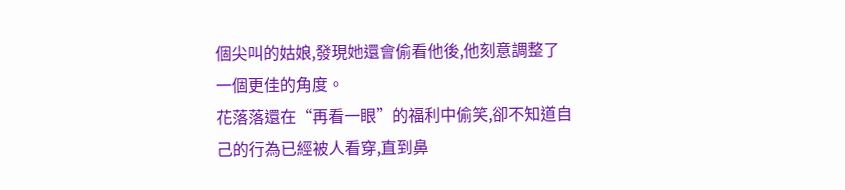個尖叫的姑娘,發現她還會偷看他後,他刻意調整了一個更佳的角度。
花落落還在“再看一眼”的福利中偷笑,卻不知道自己的行為已經被人看穿,直到鼻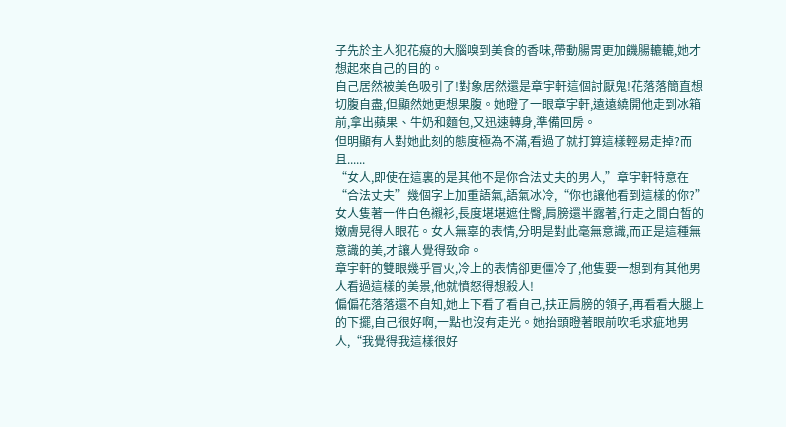子先於主人犯花癡的大腦嗅到美食的香味,帶動腸胃更加饑腸轆轆,她才想起來自己的目的。
自己居然被美色吸引了!對象居然還是章宇軒這個討厭鬼!花落落簡直想切腹自盡,但顯然她更想果腹。她瞪了一眼章宇軒,遠遠繞開他走到冰箱前,拿出蘋果、牛奶和麵包,又迅速轉身,準備回房。
但明顯有人對她此刻的態度極為不滿,看過了就打算這樣輕易走掉?而且......
“女人,即使在這裏的是其他不是你合法丈夫的男人,”章宇軒特意在“合法丈夫”幾個字上加重語氣,語氣冰冷,“你也讓他看到這樣的你?”
女人隻著一件白色襯衫,長度堪堪遮住臀,肩膀還半露著,行走之間白皙的嫩膚晃得人眼花。女人無辜的表情,分明是對此毫無意識,而正是這種無意識的美,才讓人覺得致命。
章宇軒的雙眼幾乎冒火,冷上的表情卻更僵冷了,他隻要一想到有其他男人看過這樣的美景,他就憤怒得想殺人!
偏偏花落落還不自知,她上下看了看自己,扶正肩膀的領子,再看看大腿上的下擺,自己很好啊,一點也沒有走光。她抬頭瞪著眼前吹毛求疵地男人,“我覺得我這樣很好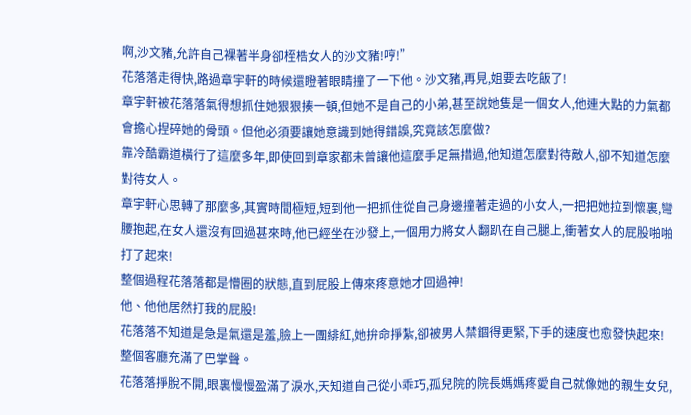啊,沙文豬,允許自己裸著半身卻桎梏女人的沙文豬!哼!”
花落落走得快,路過章宇軒的時候還瞪著眼睛撞了一下他。沙文豬,再見,姐要去吃飯了!
章宇軒被花落落氣得想抓住她狠狠揍一頓,但她不是自己的小弟,甚至說她隻是一個女人,他連大點的力氣都會擔心捏碎她的骨頭。但他必須要讓她意識到她得錯誤,究竟該怎麼做?
靠冷酷霸道橫行了這麼多年,即使回到章家都未曾讓他這麼手足無措過,他知道怎麼對待敵人,卻不知道怎麼對待女人。
章宇軒心思轉了那麼多,其實時間極短,短到他一把抓住從自己身邊撞著走過的小女人,一把把她拉到懷裏,彎腰抱起,在女人還沒有回過甚來時,他已經坐在沙發上,一個用力將女人翻趴在自己腿上,衝著女人的屁股啪啪打了起來!
整個過程花落落都是懵圈的狀態,直到屁股上傳來疼意她才回過神!
他、他他居然打我的屁股!
花落落不知道是急是氣還是羞,臉上一團緋紅,她拚命掙紮,卻被男人禁錮得更緊,下手的速度也愈發快起來!整個客廳充滿了巴掌聲。
花落落掙脫不開,眼裏慢慢盈滿了淚水,天知道自己從小乖巧,孤兒院的院長媽媽疼愛自己就像她的親生女兒,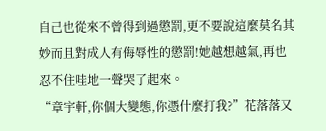自己也從來不曾得到過懲罰,更不要說這麼莫名其妙而且對成人有侮辱性的懲罰!她越想越氣,再也忍不住哇地一聲哭了起來。
“章宇軒,你個大變態,你憑什麼打我?”花落落又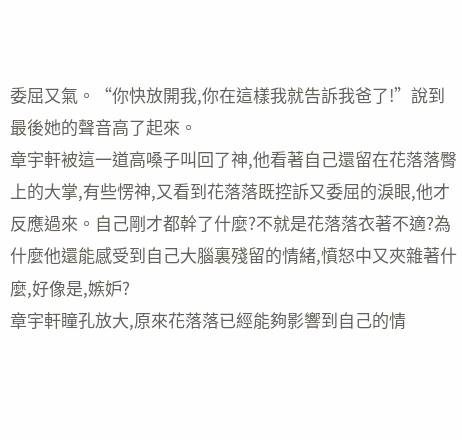委屈又氣。“你快放開我,你在這樣我就告訴我爸了!”說到最後她的聲音高了起來。
章宇軒被這一道高嗓子叫回了神,他看著自己還留在花落落臀上的大掌,有些愣神,又看到花落落既控訴又委屈的淚眼,他才反應過來。自己剛才都幹了什麼?不就是花落落衣著不適?為什麼他還能感受到自己大腦裏殘留的情緒,憤怒中又夾雜著什麼,好像是,嫉妒?
章宇軒瞳孔放大,原來花落落已經能夠影響到自己的情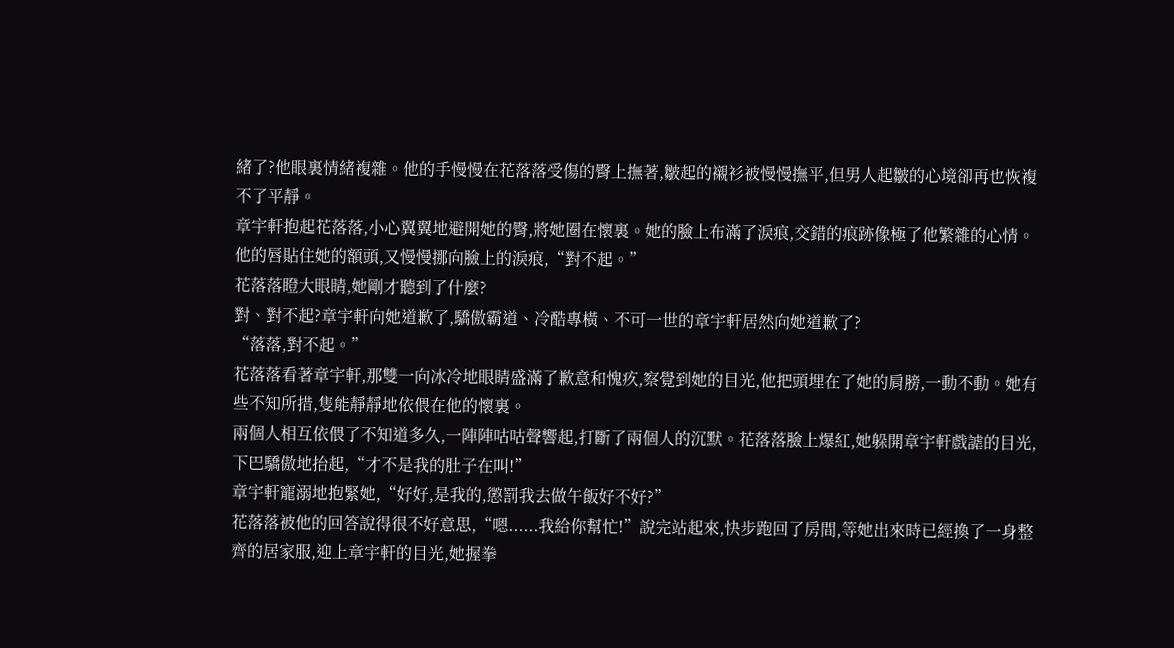緒了?他眼裏情緒複雜。他的手慢慢在花落落受傷的臀上撫著,皺起的襯衫被慢慢撫平,但男人起皺的心境卻再也恢複不了平靜。
章宇軒抱起花落落,小心翼翼地避開她的臀,將她圈在懷裏。她的臉上布滿了淚痕,交錯的痕跡像極了他繁雜的心情。他的唇貼住她的額頭,又慢慢挪向臉上的淚痕,“對不起。”
花落落瞪大眼睛,她剛才聽到了什麼?
對、對不起?章宇軒向她道歉了,驕傲霸道、冷酷專橫、不可一世的章宇軒居然向她道歉了?
“落落,對不起。”
花落落看著章宇軒,那雙一向冰冷地眼睛盛滿了歉意和愧疚,察覺到她的目光,他把頭埋在了她的肩膀,一動不動。她有些不知所措,隻能靜靜地依偎在他的懷裏。
兩個人相互依偎了不知道多久,一陣陣咕咕聲響起,打斷了兩個人的沉默。花落落臉上爆紅,她躲開章宇軒戲謔的目光,下巴驕傲地抬起,“才不是我的肚子在叫!”
章宇軒寵溺地抱緊她,“好好,是我的,懲罰我去做午飯好不好?”
花落落被他的回答說得很不好意思,“嗯......我給你幫忙!”說完站起來,快步跑回了房間,等她出來時已經換了一身整齊的居家服,迎上章宇軒的目光,她握拳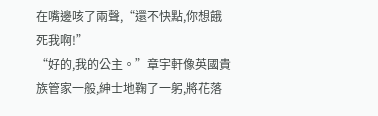在嘴邊咳了兩聲,“還不快點,你想餓死我啊!”
“好的,我的公主。”章宇軒像英國貴族管家一般,紳士地鞠了一躬,將花落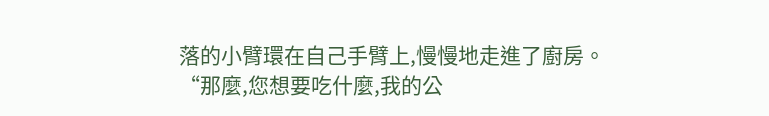落的小臂環在自己手臂上,慢慢地走進了廚房。
“那麼,您想要吃什麼,我的公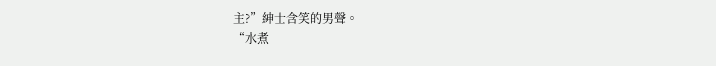主?”紳士含笑的男聲。
“水煮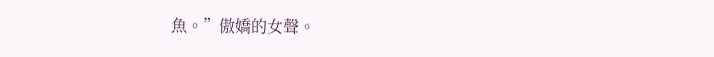魚。”傲嬌的女聲。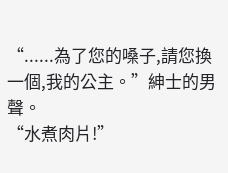“......為了您的嗓子,請您換一個,我的公主。”紳士的男聲。
“水煮肉片!”